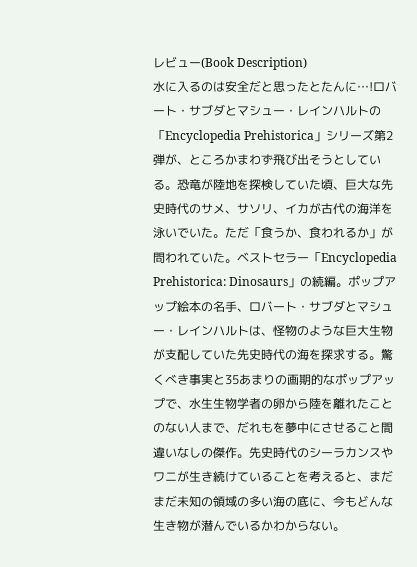レビュー(Book Description)
水に入るのは安全だと思ったとたんに…!ロバート・サブダとマシュー・レインハルトの「Encyclopedia Prehistorica」シリーズ第2弾が、ところかまわず飛び出そうとしている。恐竜が陸地を探検していた頃、巨大な先史時代のサメ、サソリ、イカが古代の海洋を泳いでいた。ただ「食うか、食われるか」が問われていた。ベストセラー「Encyclopedia Prehistorica: Dinosaurs」の続編。ポップアップ絵本の名手、ロバート・サブダとマシュー・レインハルトは、怪物のような巨大生物が支配していた先史時代の海を探求する。驚くべき事実と35あまりの画期的なポップアップで、水生生物学者の卵から陸を離れたことのない人まで、だれもを夢中にさせること間違いなしの傑作。先史時代のシーラカンスやワニが生き続けていることを考えると、まだまだ未知の領域の多い海の底に、今もどんな生き物が潜んでいるかわからない。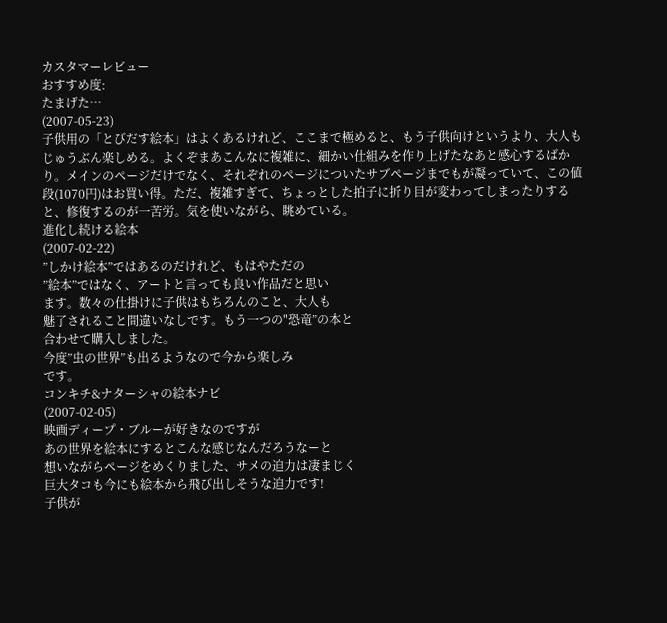カスタマーレビュー
おすすめ度:
たまげた…
(2007-05-23)
子供用の「とびだす絵本」はよくあるけれど、ここまで極めると、もう子供向けというより、大人もじゅうぶん楽しめる。よくぞまあこんなに複雑に、細かい仕組みを作り上げたなあと感心するばかり。メインのページだけでなく、それぞれのページについたサブページまでもが凝っていて、この値段(1070円)はお買い得。ただ、複雑すぎて、ちょっとした拍子に折り目が変わってしまったりすると、修復するのが一苦労。気を使いながら、眺めている。
進化し続ける絵本
(2007-02-22)
”しかけ絵本”ではあるのだけれど、もはやただの
”絵本”ではなく、アートと言っても良い作品だと思い
ます。数々の仕掛けに子供はもちろんのこと、大人も
魅了されること間違いなしです。もう一つの"恐竜”の本と
合わせて購入しました。
今度”虫の世界”も出るようなので今から楽しみ
です。
コンキチ&ナターシャの絵本ナビ
(2007-02-05)
映画ディープ・ブルーが好きなのですが
あの世界を絵本にするとこんな感じなんだろうなーと
想いながらページをめくりました、サメの迫力は凄まじく
巨大タコも今にも絵本から飛び出しそうな迫力です!
子供が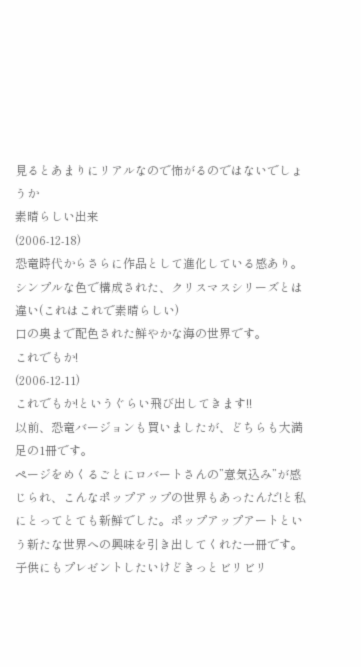見るとあまりにリアルなので怖がるのではないでしょうか
素晴らしい出来
(2006-12-18)
恐竜時代からさらに作品として進化している感あり。
シンプルな色で構成された、クリスマスシリーズとは違い(これはこれで素晴らしい)
口の奥まで配色された鮮やかな海の世界です。
これでもか!
(2006-12-11)
これでもか!というぐらい飛び出してきます!!
以前、恐竜バージョンも買いましたが、どちらも大満足の1冊です。
ページをめくるごとにロバートさんの”意気込み”が感じられ、こんなポップアップの世界もあったんだ!と私にとってとても新鮮でした。ポップアップアートという新たな世界への興味を引き出してくれた一冊です。
子供にもプレゼントしたいけどきっとビリビリ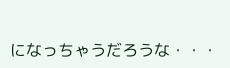になっちゃうだろうな・・・